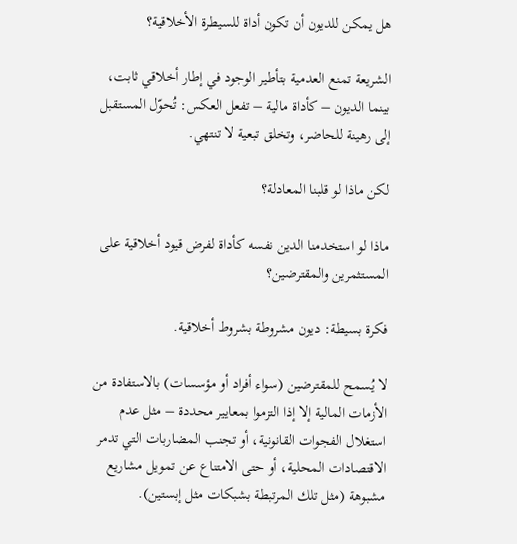هل يمكن للديون أن تكون أداة للسيطرة الأخلاقية؟

الشريعة تمنع العدمية بتأطير الوجود في إطار أخلاقي ثابت، بينما الديون – كأداة مالية – تفعل العكس: تُحوّل المستقبل إلى رهينة للحاضر، وتخلق تبعية لا تنتهي.

لكن ماذا لو قلبنا المعادلة؟

ماذا لو استخدمنا الدين نفسه كأداة لفرض قيود أخلاقية على المستثمرين والمقترضين؟

فكرة بسيطة: ديون مشروطة بشروط أخلاقية.

لا يُسمح للمقترضين (سواء أفراد أو مؤسسات) بالاستفادة من الأزمات المالية إلا إذا التزموا بمعايير محددة – مثل عدم استغلال الفجوات القانونية، أو تجنب المضاربات التي تدمر الاقتصادات المحلية، أو حتى الامتناع عن تمويل مشاريع مشبوهة (مثل تلك المرتبطة بشبكات مثل إبستين).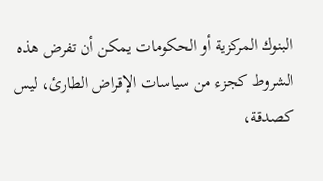البنوك المركزية أو الحكومات يمكن أن تفرض هذه الشروط كجزء من سياسات الإقراض الطارئ، ليس كصدقة،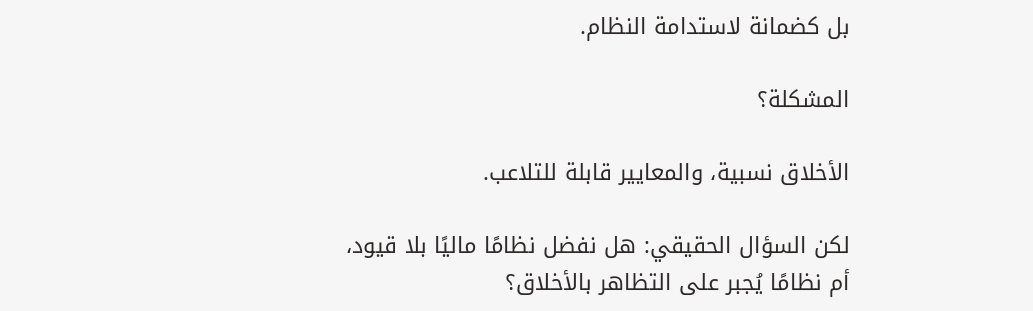بل كضمانة لاستدامة النظام.

المشكلة؟

الأخلاق نسبية، والمعايير قابلة للتلاعب.

لكن السؤال الحقيقي: هل نفضل نظامًا ماليًا بلا قيود، أم نظامًا يُجبر على التظاهر بالأخلاق؟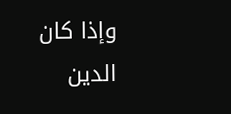وإذا كان الدين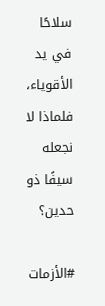سلاحًا في يد الأقوياء، فلماذا لا نجعله سيفًا ذو حدين؟

#الأزمات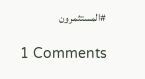#المستثمرون

1 Comments